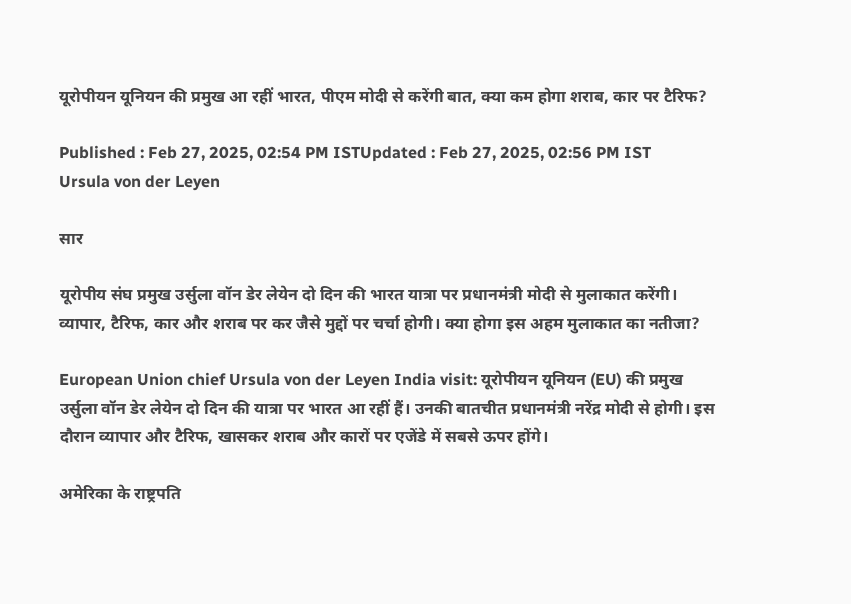यूरोपीयन यूनियन की प्रमुख आ रहीं भारत, पीएम मोदी से करेंगी बात, क्या कम होगा शराब, कार पर टैरिफ?

Published : Feb 27, 2025, 02:54 PM ISTUpdated : Feb 27, 2025, 02:56 PM IST
Ursula von der Leyen

सार

यूरोपीय संघ प्रमुख उर्सुला वॉन डेर लेयेन दो दिन की भारत यात्रा पर प्रधानमंत्री मोदी से मुलाकात करेंगी। व्यापार, टैरिफ, कार और शराब पर कर जैसे मुद्दों पर चर्चा होगी। क्या होगा इस अहम मुलाकात का नतीजा?

European Union chief Ursula von der Leyen India visit: यूरोपीयन यूनियन (EU) की प्रमुख उर्सुला वॉन डेर लेयेन दो दिन की यात्रा पर भारत आ रहीं हैं। उनकी बातचीत प्रधानमंत्री नरेंद्र मोदी से होगी। इस दौरान व्यापार और टैरिफ, खासकर शराब और कारों पर एजेंडे में सबसे ऊपर होंगे।

अमेरिका के राष्ट्रपति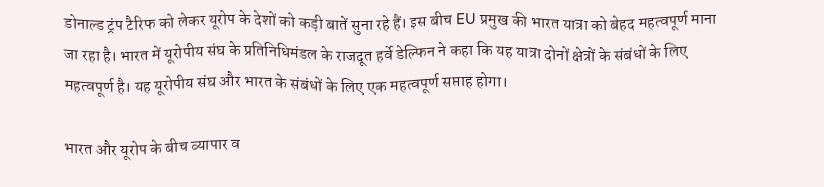डोनाल्ड ट्रंप टैरिफ को लेकर यूरोप के देशों को कड़ी बातें सुना रहे हैं। इस बीच EU प्रमुख की भारत यात्रा को बेहद महत्वपूर्ण माना जा रहा है। भारत में यूरोपीय संघ के प्रतिनिधिमंडल के राजदूत हर्वे डेल्फिन ने कहा कि यह यात्रा दोनों क्षेत्रों के संबंधों के लिए महत्वपूर्ण है। यह यूरोपीय संघ और भारत के संबंधों के लिए एक महत्वपूर्ण सप्ताह होगा।

भारत और यूरोप के बीच व्यापार व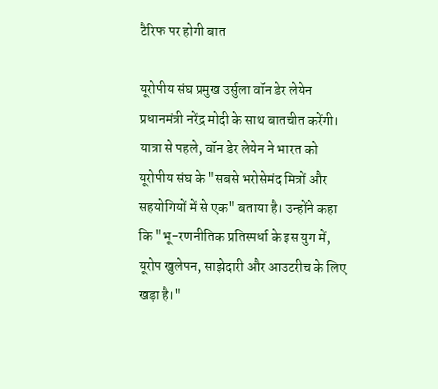टैरिफ पर होगी बात

यूरोपीय संघ प्रमुख उर्सुला वॉन डेर लेयेन प्रधानमंत्री नरेंद्र मोदी के साथ बातचीत करेंगी। यात्रा से पहले, वॉन डेर लेयेन ने भारत को यूरोपीय संघ के "सबसे भरोसेमंद मित्रों और सहयोगियों में से एक" बताया है। उन्होंने कहा कि "भू-रणनीतिक प्रतिस्पर्धा के इस युग में, यूरोप खुलेपन, साझेदारी और आउटरीच के लिए खड़ा है।"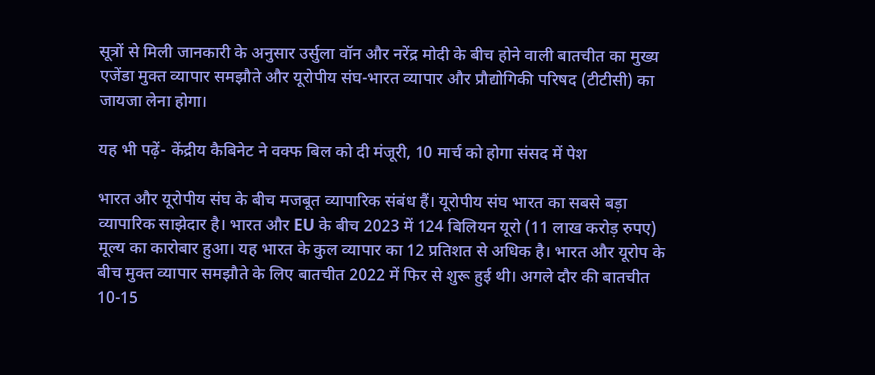सूत्रों से मिली जानकारी के अनुसार उर्सुला वॉन और नरेंद्र मोदी के बीच होने वाली बातचीत का मुख्य एजेंडा मुक्त व्यापार समझौते और यूरोपीय संघ-भारत व्यापार और प्रौद्योगिकी परिषद (टीटीसी) का जायजा लेना होगा।

यह भी पढ़ें- केंद्रीय कैबिनेट ने वक्फ बिल को दी मंजूरी, 10 मार्च को होगा संसद में पेश

भारत और यूरोपीय संघ के बीच मजबूत व्यापारिक संबंध हैं। यूरोपीय संघ भारत का सबसे बड़ा व्यापारिक साझेदार है। भारत और EU के बीच 2023 में 124 बिलियन यूरो (11 लाख करोड़ रुपए) मूल्य का कारोबार हुआ। यह भारत के कुल व्यापार का 12 प्रतिशत से अधिक है। भारत और यूरोप के बीच मुक्त व्यापार समझौते के लिए बातचीत 2022 में फिर से शुरू हुई थी। अगले दौर की बातचीत 10-15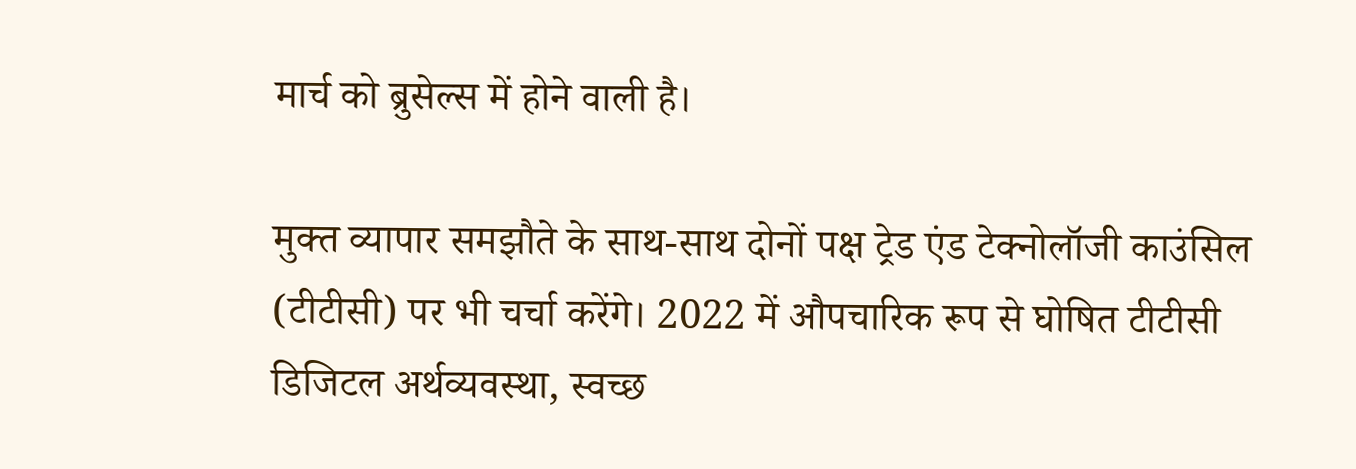मार्च को ब्रुसेल्स में होने वाली है।

मुक्त व्यापार समझौते के साथ-साथ दोनों पक्ष ट्रेड एंड टेक्नोलॉजी काउंसिल (टीटीसी) पर भी चर्चा करेंगे। 2022 में औपचारिक रूप से घोषित टीटीसी डिजिटल अर्थव्यवस्था, स्वच्छ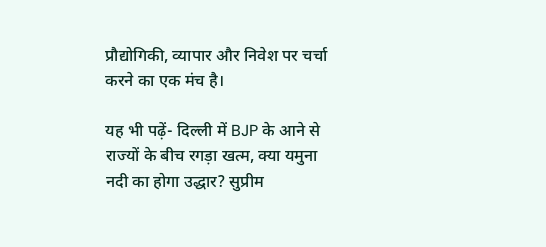प्रौद्योगिकी, व्यापार और निवेश पर चर्चा करने का एक मंच है।

यह भी पढ़ें- दिल्ली में BJP के आने से राज्यों के बीच रगड़ा खत्म, क्या यमुना नदी का होगा उद्धार? सुप्रीम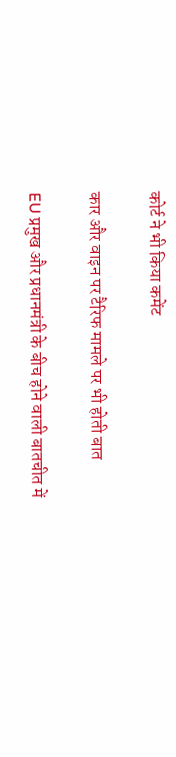कोर्ट ने भी किया कमेंट

कार और वाइन पर टैरिफ मामले पर भी होती बात

EU प्रमुख और प्रधानमंत्री के बीच होने वाली बातचीत में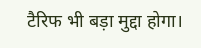टैरिफ भी बड़ा मुद्दा होगा।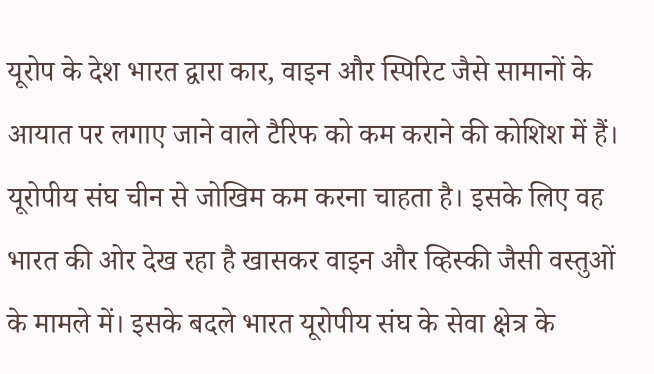यूरोप के देश भारत द्वारा कार, वाइन और स्पिरिट जैसे सामानों के आयात पर लगाए जाने वाले टैरिफ को कम कराने की कोशिश में हैं। यूरोपीय संघ चीन से जोखिम कम करना चाहता है। इसके लिए वह भारत की ओर देख रहा है खासकर वाइन और व्हिस्की जैसी वस्तुओं के मामले में। इसके बदले भारत यूरोपीय संघ के सेवा क्षेत्र के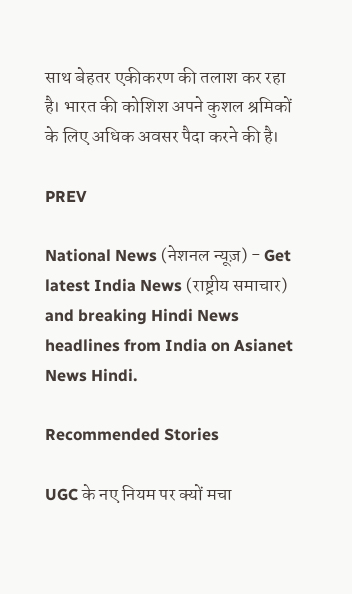साथ बेहतर एकीकरण की तलाश कर रहा है। भारत की कोशिश अपने कुशल श्रमिकों के लिए अधिक अवसर पैदा करने की है।

PREV

National News (नेशनल न्यूज़) - Get latest India News (राष्ट्रीय समाचार) and breaking Hindi News headlines from India on Asianet News Hindi.

Recommended Stories

UGC के नए नियम पर क्यों मचा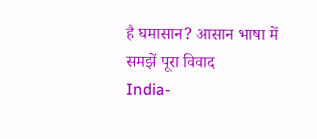है घमासान? आसान भाषा में समझें पूरा विवाद
India-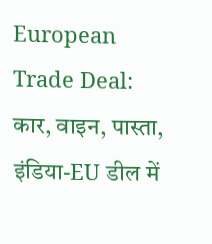European Trade Deal: कार, वाइन, पास्ता, इंडिया-EU डील में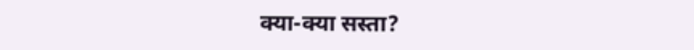क्या-क्या सस्ता?